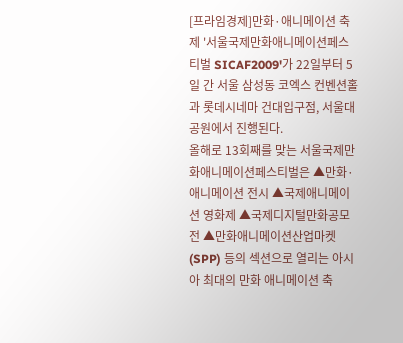[프라임경제]만화·애니메이션 축제 '서울국제만화애니메이션페스티벌 SICAF2009'가 22일부터 5일 간 서울 삼성동 코엑스 컨벤션홀과 롯데시네마 건대입구점, 서울대공원에서 진행된다.
올해로 13회째를 맞는 서울국제만화애니메이션페스티벌은 ▲만화·애니메이션 전시 ▲국제애니메이션 영화제 ▲국제디지털만화공모전 ▲만화애니메이션산업마켓(SPP) 등의 섹션으로 열리는 아시아 최대의 만화 애니메이션 축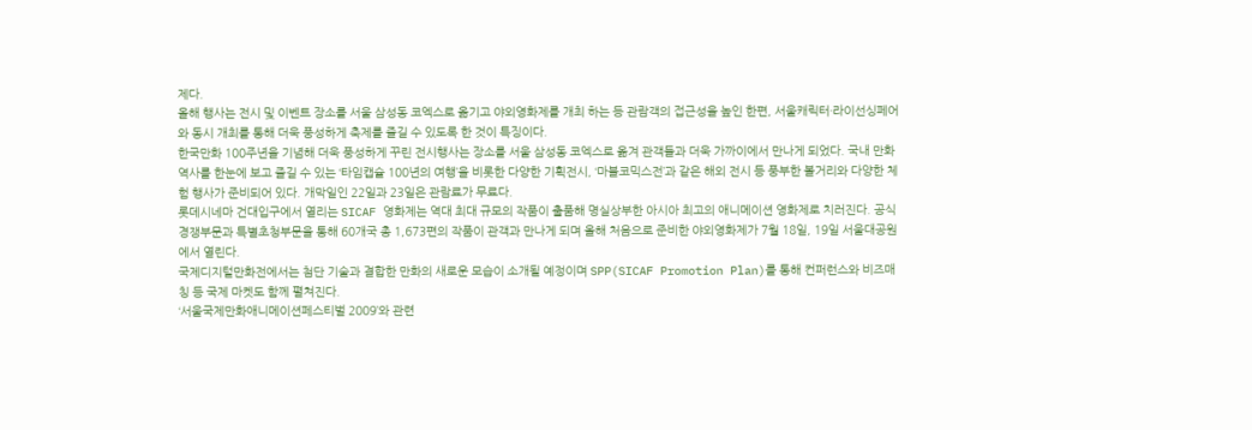제다.
올해 행사는 전시 및 이벤트 장소를 서울 삼성동 코엑스로 옮기고 야외영화제를 개최 하는 등 관람객의 접근성을 높인 한편, 서울캐릭터·라이선싱페어와 동시 개최를 통해 더욱 풍성하게 축제를 즐길 수 있도록 한 것이 특징이다.
한국만화 100주년을 기념해 더욱 풍성하게 꾸린 전시행사는 장소를 서울 삼성동 코엑스로 옮겨 관객들과 더욱 가까이에서 만나게 되었다. 국내 만화 역사를 한눈에 보고 즐길 수 있는 ‘타임캡슐 100년의 여행’을 비롯한 다양한 기획전시, ‘마블코믹스전’과 같은 해외 전시 등 풍부한 볼거리와 다양한 체험 행사가 준비되어 있다. 개막일인 22일과 23일은 관람료가 무료다.
롯데시네마 건대입구에서 열리는 SICAF 영화제는 역대 최대 규모의 작품이 출품해 명실상부한 아시아 최고의 애니메이션 영화제로 치러진다. 공식경쟁부문과 특별초청부문을 통해 60개국 총 1,673편의 작품이 관객과 만나게 되며 올해 처음으로 준비한 야외영화제가 7월 18일, 19일 서울대공원에서 열린다.
국제디지털만화전에서는 첨단 기술과 결합한 만화의 새로운 모습이 소개될 예정이며 SPP(SICAF Promotion Plan)를 통해 컨퍼런스와 비즈매칭 등 국제 마켓도 함께 펼쳐진다.
‘서울국제만화애니메이션페스티벌 2009’와 관련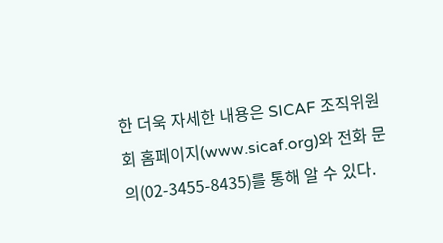한 더욱 자세한 내용은 SICAF 조직위원회 홈페이지(www.sicaf.org)와 전화 문의(02-3455-8435)를 통해 알 수 있다.